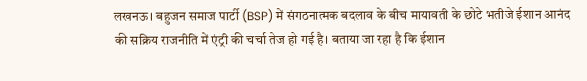लखनऊ। बहुजन समाज पार्टी (BSP) में संगठनात्मक बदलाव के बीच मायावती के छोटे भतीजे ईशान आनंद की सक्रिय राजनीति में एंट्री की चर्चा तेज हो गई है। बताया जा रहा है कि ईशान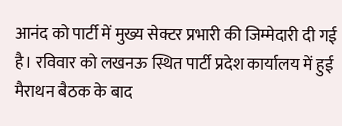आनंद को पार्टी में मुख्य सेक्टर प्रभारी की जिम्मेदारी दी गई है। रविवार को लखनऊ स्थित पार्टी प्रदेश कार्यालय में हुई मैराथन बैठक के बाद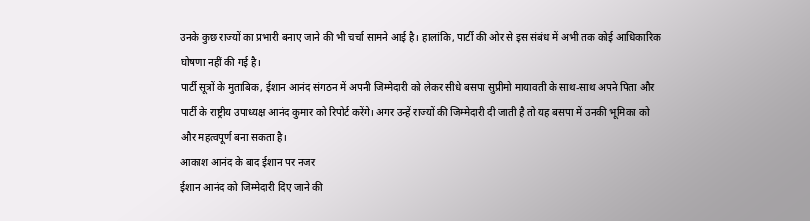उनके कुछ राज्यों का प्रभारी बनाए जाने की भी चर्चा सामने आई है। हालांकि, पार्टी की ओर से इस संबंध में अभी तक कोई आधिकारिक घोषणा नहीं की गई है।
पार्टी सूत्रों के मुताबिक, ईशान आनंद संगठन में अपनी जिम्मेदारी को लेकर सीधे बसपा सुप्रीमो मायावती के साथ-साथ अपने पिता और पार्टी के राष्ट्रीय उपाध्यक्ष आनंद कुमार को रिपोर्ट करेंगे। अगर उन्हें राज्यों की जिम्मेदारी दी जाती है तो यह बसपा में उनकी भूमिका को और महत्वपूर्ण बना सकता है।
आकाश आनंद के बाद ईशान पर नजर
ईशान आनंद को जिम्मेदारी दिए जाने की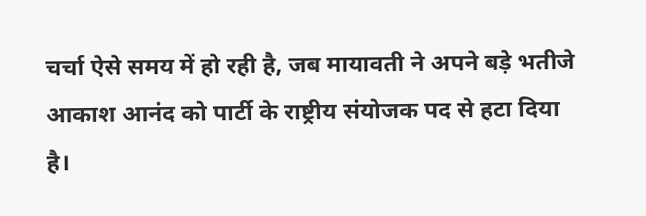चर्चा ऐसे समय में हो रही है, जब मायावती ने अपने बड़े भतीजे आकाश आनंद को पार्टी के राष्ट्रीय संयोजक पद से हटा दिया है।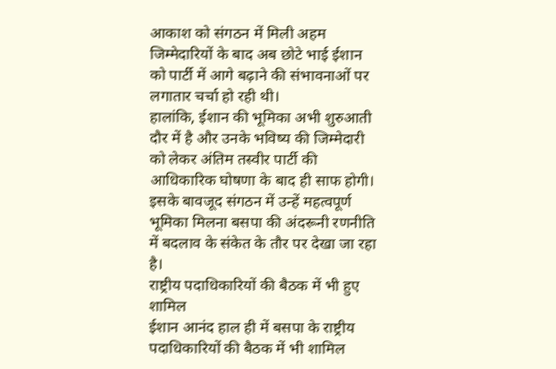आकाश को संगठन में मिली अहम जिम्मेदारियों के बाद अब छोटे भाई ईशान को पार्टी में आगे बढ़ाने की संभावनाओं पर लगातार चर्चा हो रही थी।
हालांकि, ईशान की भूमिका अभी शुरुआती दौर में है और उनके भविष्य की जिम्मेदारी को लेकर अंतिम तस्वीर पार्टी की आधिकारिक घोषणा के बाद ही साफ होगी। इसके बावजूद संगठन में उन्हें महत्वपूर्ण भूमिका मिलना बसपा की अंदरूनी रणनीति में बदलाव के संकेत के तौर पर देखा जा रहा है।
राष्ट्रीय पदाधिकारियों की बैठक में भी हुए शामिल
ईशान आनंद हाल ही में बसपा के राष्ट्रीय पदाधिकारियों की बैठक में भी शामिल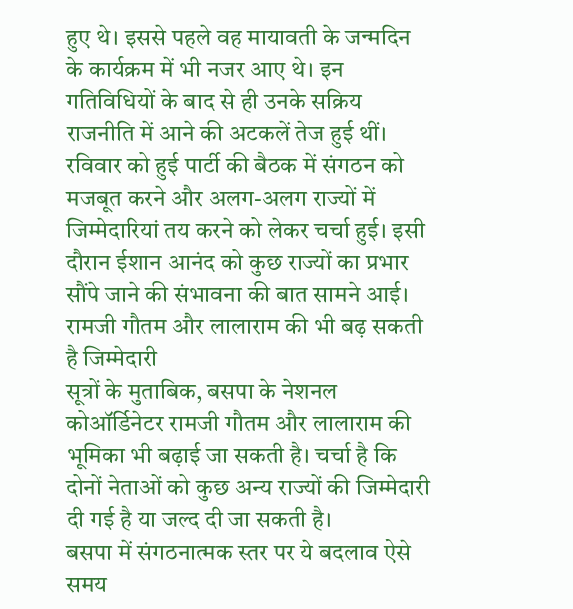हुए थे। इससे पहले वह मायावती के जन्मदिन के कार्यक्रम में भी नजर आए थे। इन गतिविधियों के बाद से ही उनके सक्रिय राजनीति में आने की अटकलें तेज हुई थीं।
रविवार को हुई पार्टी की बैठक में संगठन को मजबूत करने और अलग-अलग राज्यों में जिम्मेदारियां तय करने को लेकर चर्चा हुई। इसी दौरान ईशान आनंद को कुछ राज्यों का प्रभार सौंपे जाने की संभावना की बात सामने आई।
रामजी गौतम और लालाराम की भी बढ़ सकती है जिम्मेदारी
सूत्रों के मुताबिक, बसपा के नेशनल कोऑर्डिनेटर रामजी गौतम और लालाराम की भूमिका भी बढ़ाई जा सकती है। चर्चा है कि दोनों नेताओं को कुछ अन्य राज्यों की जिम्मेदारी दी गई है या जल्द दी जा सकती है।
बसपा में संगठनात्मक स्तर पर ये बदलाव ऐसे समय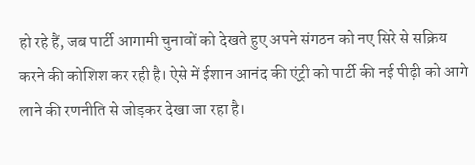हो रहे हैं, जब पार्टी आगामी चुनावों को देखते हुए अपने संगठन को नए सिरे से सक्रिय करने की कोशिश कर रही है। ऐसे में ईशान आनंद की एंट्री को पार्टी की नई पीढ़ी को आगे लाने की रणनीति से जोड़कर देखा जा रहा है।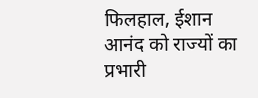फिलहाल, ईशान आनंद को राज्यों का प्रभारी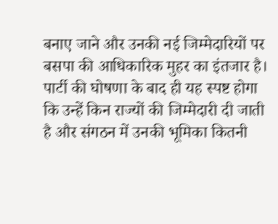बनाए जाने और उनकी नई जिम्मेदारियों पर बसपा की आधिकारिक मुहर का इंतजार है। पार्टी की घोषणा के बाद ही यह स्पष्ट होगा कि उन्हें किन राज्यों की जिम्मेदारी दी जाती है और संगठन में उनकी भूमिका कितनी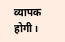व्यापक होगी।